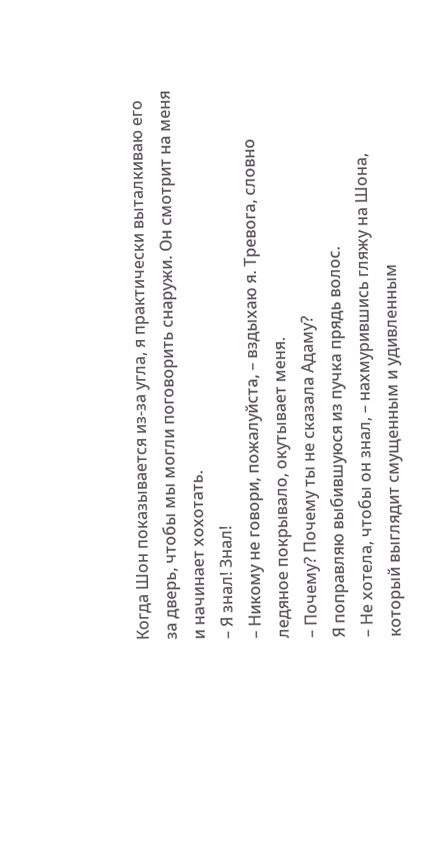Когда Шон показывается из-за угла, я практически выталкиваю его за дверь, чтобы мы могли поговорить снаружи. Он смотрит на меня и начинает хохотать.
– Я знал! Знал!
– Никому не говори, пожалуйста, – вздыхаю я. Тревога, словно ледяное покрывало, окутывает меня.
– Почему? Почему ты не сказала Адаму?
Я поправляю выбившуюся из пучка прядь волос.
– Не хотела, чтобы он знал, – нахмурившись гляжу на Шона, который выглядит смущенным и удивленным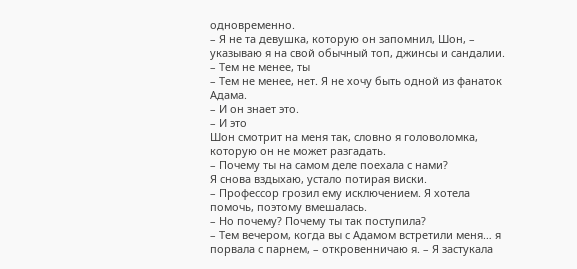одновременно.
– Я не та девушка, которую он запомнил, Шон, – указываю я на свой обычный топ, джинсы и сандалии.
– Тем не менее, ты
– Тем не менее, нет. Я не хочу быть одной из фанаток Адама.
– И он знает это.
– И это
Шон смотрит на меня так, словно я головоломка, которую он не может разгадать.
– Почему ты на самом деле поехала с нами?
Я снова вздыхаю, устало потирая виски.
– Профессор грозил ему исключением. Я хотела помочь, поэтому вмешалась.
– Но почему? Почему ты так поступила?
– Тем вечером, когда вы с Адамом встретили меня… я порвала с парнем, – откровенничаю я. – Я застукала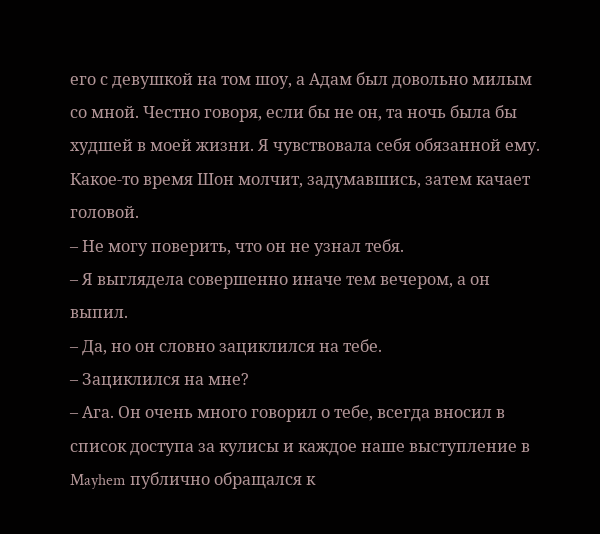его с девушкой на том шоу, а Адам был довольно милым со мной. Честно говоря, если бы не он, та ночь была бы худшей в моей жизни. Я чувствовала себя обязанной ему.
Какое-то время Шон молчит, задумавшись, затем качает головой.
– Не могу поверить, что он не узнал тебя.
– Я выглядела совершенно иначе тем вечером, а он выпил.
– Да, но он словно зациклился на тебе.
– Зациклился на мне?
– Ага. Он очень много говорил о тебе, всегда вносил в список доступа за кулисы и каждое наше выступление в Mayhem публично обращался к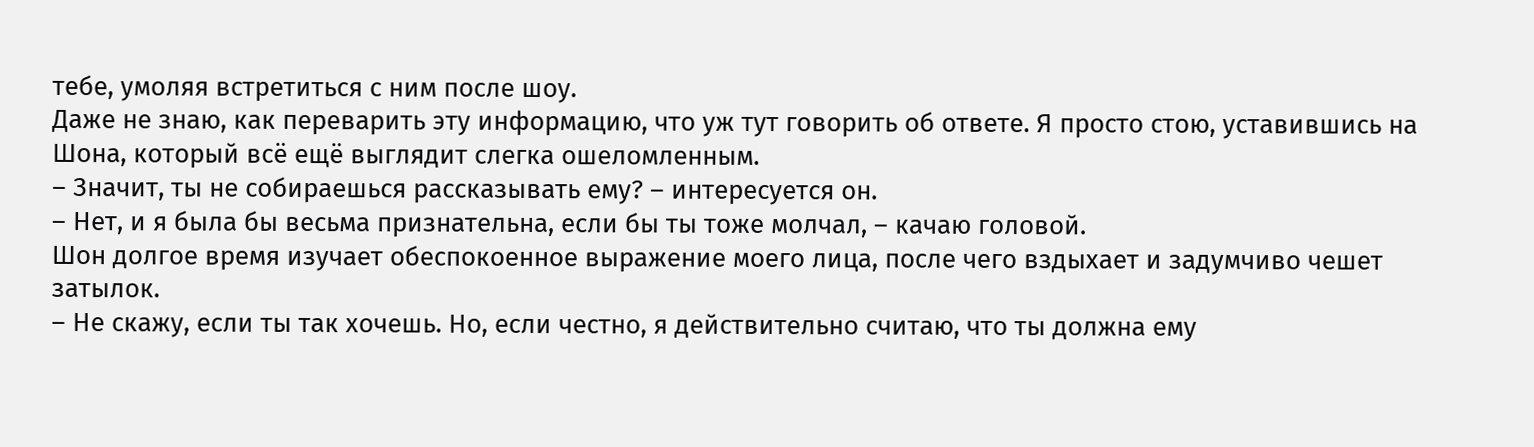тебе, умоляя встретиться с ним после шоу.
Даже не знаю, как переварить эту информацию, что уж тут говорить об ответе. Я просто стою, уставившись на Шона, который всё ещё выглядит слегка ошеломленным.
– Значит, ты не собираешься рассказывать ему? – интересуется он.
– Нет, и я была бы весьма признательна, если бы ты тоже молчал, – качаю головой.
Шон долгое время изучает обеспокоенное выражение моего лица, после чего вздыхает и задумчиво чешет затылок.
– Не скажу, если ты так хочешь. Но, если честно, я действительно считаю, что ты должна ему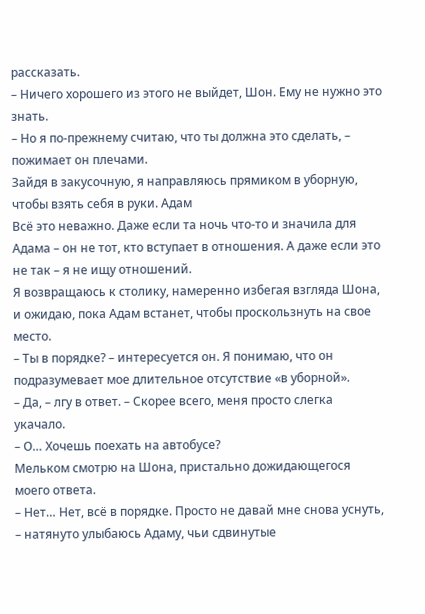рассказать.
– Ничего хорошего из этого не выйдет, Шон. Ему не нужно это знать.
– Но я по-прежнему считаю, что ты должна это сделать, – пожимает он плечами.
Зайдя в закусочную, я направляюсь прямиком в уборную, чтобы взять себя в руки. Адам
Всё это неважно. Даже если та ночь что-то и значила для Адама – он не тот, кто вступает в отношения. А даже если это не так – я не ищу отношений.
Я возвращаюсь к столику, намеренно избегая взгляда Шона, и ожидаю, пока Адам встанет, чтобы проскользнуть на свое место.
– Ты в порядке? – интересуется он. Я понимаю, что он подразумевает мое длительное отсутствие «в уборной».
– Да, – лгу в ответ. – Скорее всего, меня просто слегка укачало.
– О… Хочешь поехать на автобусе?
Мельком смотрю на Шона, пристально дожидающегося моего ответа.
– Нет… Нет, всё в порядке. Просто не давай мне снова уснуть, – натянуто улыбаюсь Адаму, чьи сдвинутые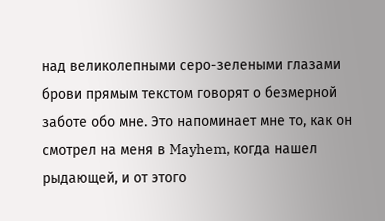над великолепными серо-зелеными глазами брови прямым текстом говорят о безмерной заботе обо мне. Это напоминает мне то, как он смотрел на меня в Mayhem, когда нашел рыдающей, и от этого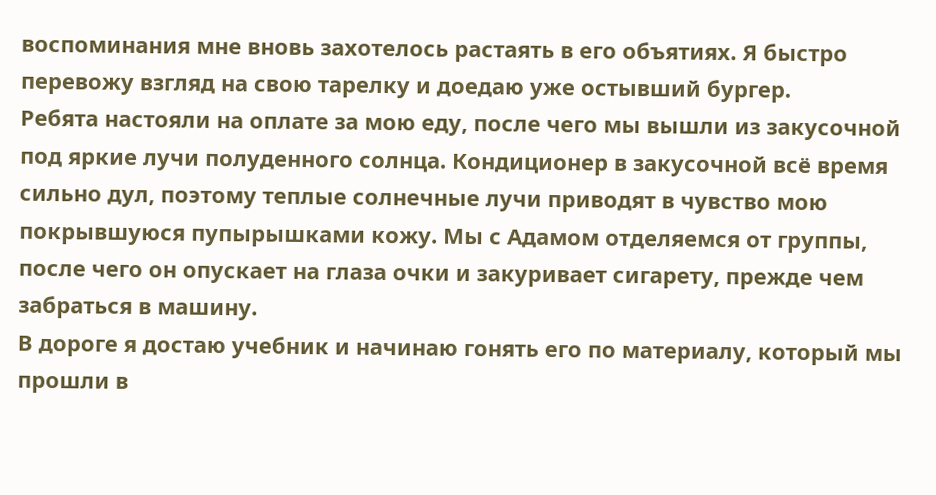воспоминания мне вновь захотелось растаять в его объятиях. Я быстро перевожу взгляд на свою тарелку и доедаю уже остывший бургер.
Ребята настояли на оплате за мою еду, после чего мы вышли из закусочной под яркие лучи полуденного солнца. Кондиционер в закусочной всё время сильно дул, поэтому теплые солнечные лучи приводят в чувство мою покрывшуюся пупырышками кожу. Мы с Адамом отделяемся от группы, после чего он опускает на глаза очки и закуривает сигарету, прежде чем забраться в машину.
В дороге я достаю учебник и начинаю гонять его по материалу, который мы прошли в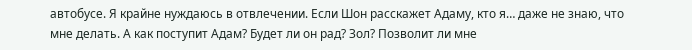автобусе. Я крайне нуждаюсь в отвлечении. Если Шон расскажет Адаму, кто я… даже не знаю, что мне делать. А как поступит Адам? Будет ли он рад? Зол? Позволит ли мне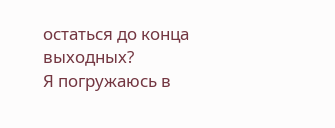остаться до конца выходных?
Я погружаюсь в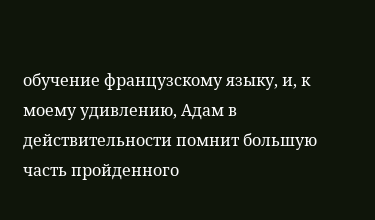обучение французскому языку, и, к моему удивлению, Адам в действительности помнит большую часть пройденного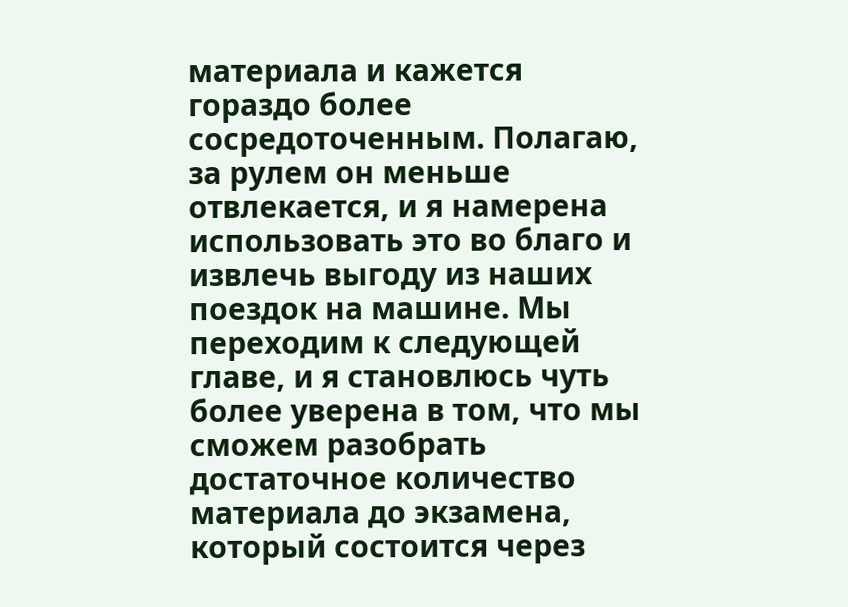материала и кажется гораздо более сосредоточенным. Полагаю, за рулем он меньше отвлекается, и я намерена использовать это во благо и извлечь выгоду из наших поездок на машине. Мы переходим к следующей главе, и я становлюсь чуть более уверена в том, что мы сможем разобрать достаточное количество материала до экзамена, который состоится через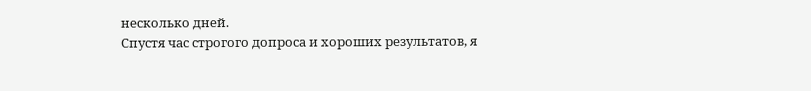несколько дней.
Спустя час строгого допроса и хороших результатов, я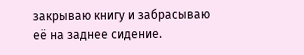закрываю книгу и забрасываю её на заднее сидение.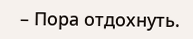– Пора отдохнуть.